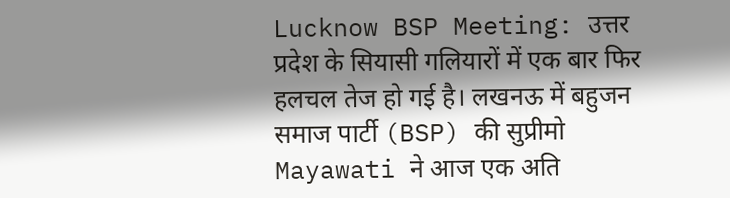Lucknow BSP Meeting: उत्तर प्रदेश के सियासी गलियारों में एक बार फिर हलचल तेज हो गई है। लखनऊ में बहुजन समाज पार्टी (BSP) की सुप्रीमो Mayawati ने आज एक अति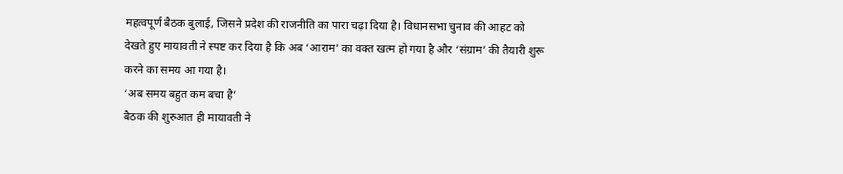महत्वपूर्ण बैठक बुलाई, जिसने प्रदेश की राजनीति का पारा चढ़ा दिया है। विधानसभा चुनाव की आहट को देखते हुए मायावती ने स्पष्ट कर दिया है कि अब ‘आराम’ का वक्त खत्म हो गया है और ‘संग्राम’ की तैयारी शुरू करने का समय आ गया है।
‘अब समय बहुत कम बचा है’
बैठक की शुरुआत ही मायावती ने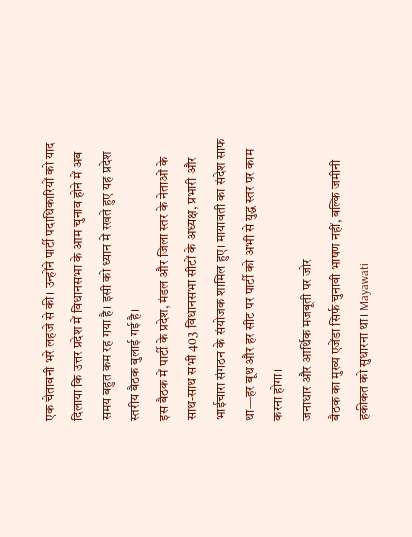एक चेतावनी भरे लहजे से की। उन्होंने पार्टी पदाधिकारियों को याद दिलाया कि उत्तर प्रदेश में विधानसभा के आम चुनाव होने में अब समय बहुत कम रह गया है। इसी को ध्यान में रखते हुए यह प्रदेश स्तरीय बैठक बुलाई गई है।
इस बैठक में पार्टी के प्रदेश, मंडल और जिला स्तर के नेताओं के साथ-साथ सभी 403 विधानसभा सीटों के अध्यक्ष, प्रभारी और भाईचारा संगठन के संयोजक शामिल हुए। मायावती का संदेश साफ था—हर बूथ और हर सीट पर पार्टी को अभी से युद्ध स्तर पर काम करना होगा।
जनाधार और आर्थिक मजबूती पर जोर
बैठक का मुख्य एजेंडा सिर्फ चुनावी भाषण नहीं, बल्कि जमीनी हकीकत को सुधारना था। Mayawati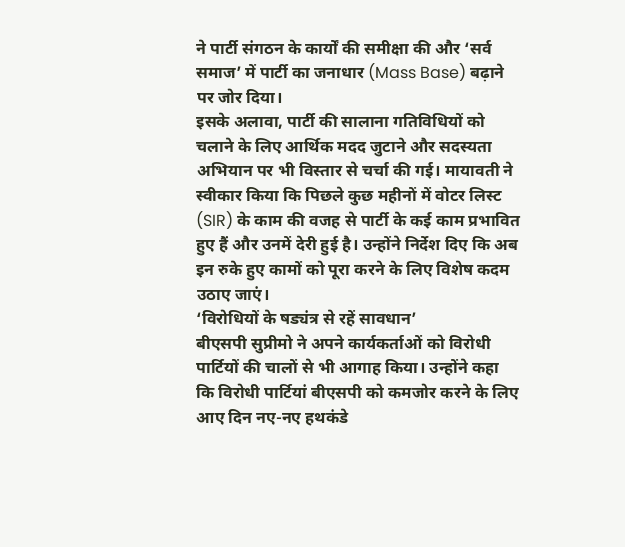ने पार्टी संगठन के कार्यों की समीक्षा की और ‘सर्व समाज’ में पार्टी का जनाधार (Mass Base) बढ़ाने पर जोर दिया।
इसके अलावा, पार्टी की सालाना गतिविधियों को चलाने के लिए आर्थिक मदद जुटाने और सदस्यता अभियान पर भी विस्तार से चर्चा की गई। मायावती ने स्वीकार किया कि पिछले कुछ महीनों में वोटर लिस्ट (SIR) के काम की वजह से पार्टी के कई काम प्रभावित हुए हैं और उनमें देरी हुई है। उन्होंने निर्देश दिए कि अब इन रुके हुए कामों को पूरा करने के लिए विशेष कदम उठाए जाएं।
‘विरोधियों के षड्यंत्र से रहें सावधान’
बीएसपी सुप्रीमो ने अपने कार्यकर्ताओं को विरोधी पार्टियों की चालों से भी आगाह किया। उन्होंने कहा कि विरोधी पार्टियां बीएसपी को कमजोर करने के लिए आए दिन नए-नए हथकंडे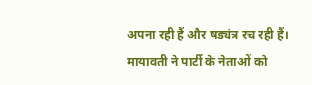अपना रही हैं और षड्यंत्र रच रही हैं।
मायावती ने पार्टी के नेताओं को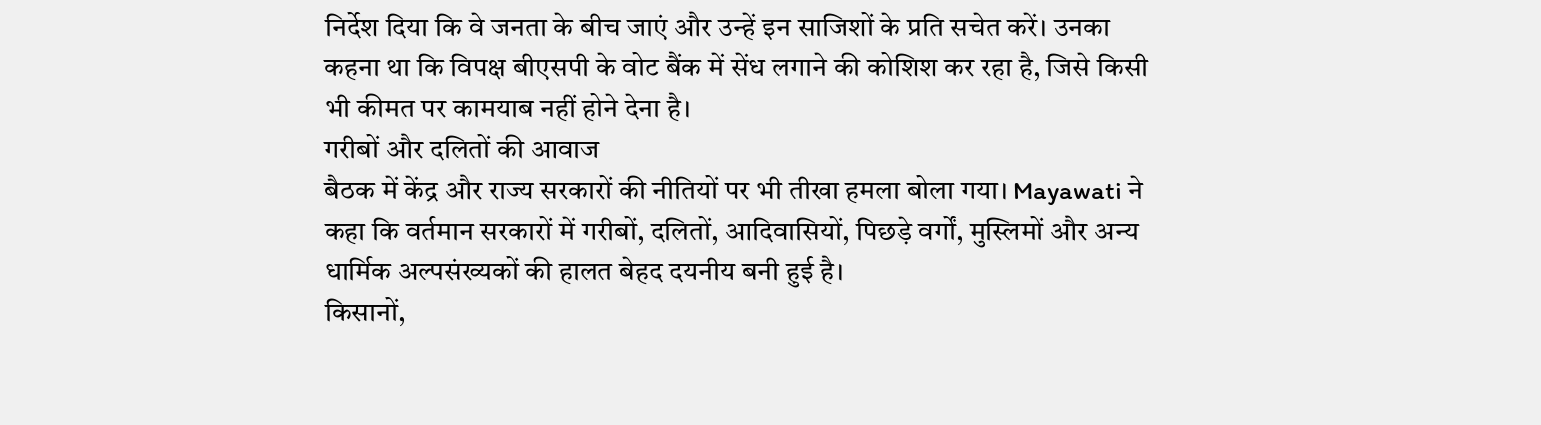निर्देश दिया कि वे जनता के बीच जाएं और उन्हें इन साजिशों के प्रति सचेत करें। उनका कहना था कि विपक्ष बीएसपी के वोट बैंक में सेंध लगाने की कोशिश कर रहा है, जिसे किसी भी कीमत पर कामयाब नहीं होने देना है।
गरीबों और दलितों की आवाज
बैठक में केंद्र और राज्य सरकारों की नीतियों पर भी तीखा हमला बोला गया। Mayawati ने कहा कि वर्तमान सरकारों में गरीबों, दलितों, आदिवासियों, पिछड़े वर्गों, मुस्लिमों और अन्य धार्मिक अल्पसंख्यकों की हालत बेहद दयनीय बनी हुई है।
किसानों,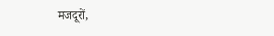मजदूरों,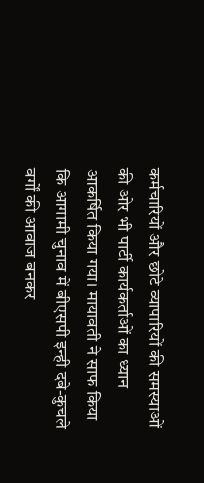कर्मचारियों और छोटे व्यापारियों की समस्याओं की ओर भी पार्टी कार्यकर्ताओं का ध्यान आकर्षित किया गया। मायावती ने साफ किया कि आगामी चुनाव में बीएसपी इन्ही दबे-कुचले वर्गों की आवाज बनकर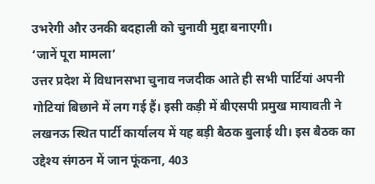उभरेगी और उनकी बदहाली को चुनावी मुद्दा बनाएगी।
‘जानें पूरा मामला’
उत्तर प्रदेश में विधानसभा चुनाव नजदीक आते ही सभी पार्टियां अपनी गोटियां बिछाने में लग गई हैं। इसी कड़ी में बीएसपी प्रमुख मायावती ने लखनऊ स्थित पार्टी कार्यालय में यह बड़ी बैठक बुलाई थी। इस बैठक का उद्देश्य संगठन में जान फूंकना, 403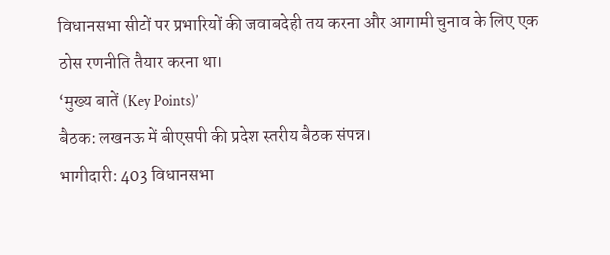विधानसभा सीटों पर प्रभारियों की जवाबदेही तय करना और आगामी चुनाव के लिए एक ठोस रणनीति तैयार करना था।
‘मुख्य बातें (Key Points)’
बैठक: लखनऊ में बीएसपी की प्रदेश स्तरीय बैठक संपन्न।
भागीदारी: 403 विधानसभा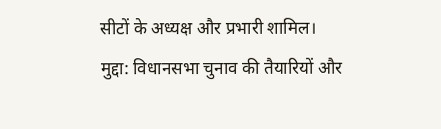सीटों के अध्यक्ष और प्रभारी शामिल।
मुद्दा: विधानसभा चुनाव की तैयारियों और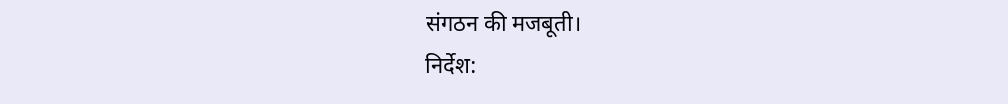संगठन की मजबूती।
निर्देश: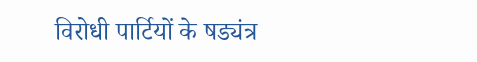विरोधी पार्टियों के षड्यंत्र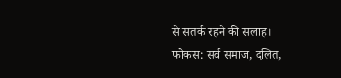से सतर्क रहने की सलाह।
फोकस: सर्व समाज, दलित,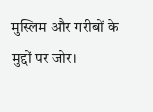मुस्लिम और गरीबों के मुद्दों पर जोर।